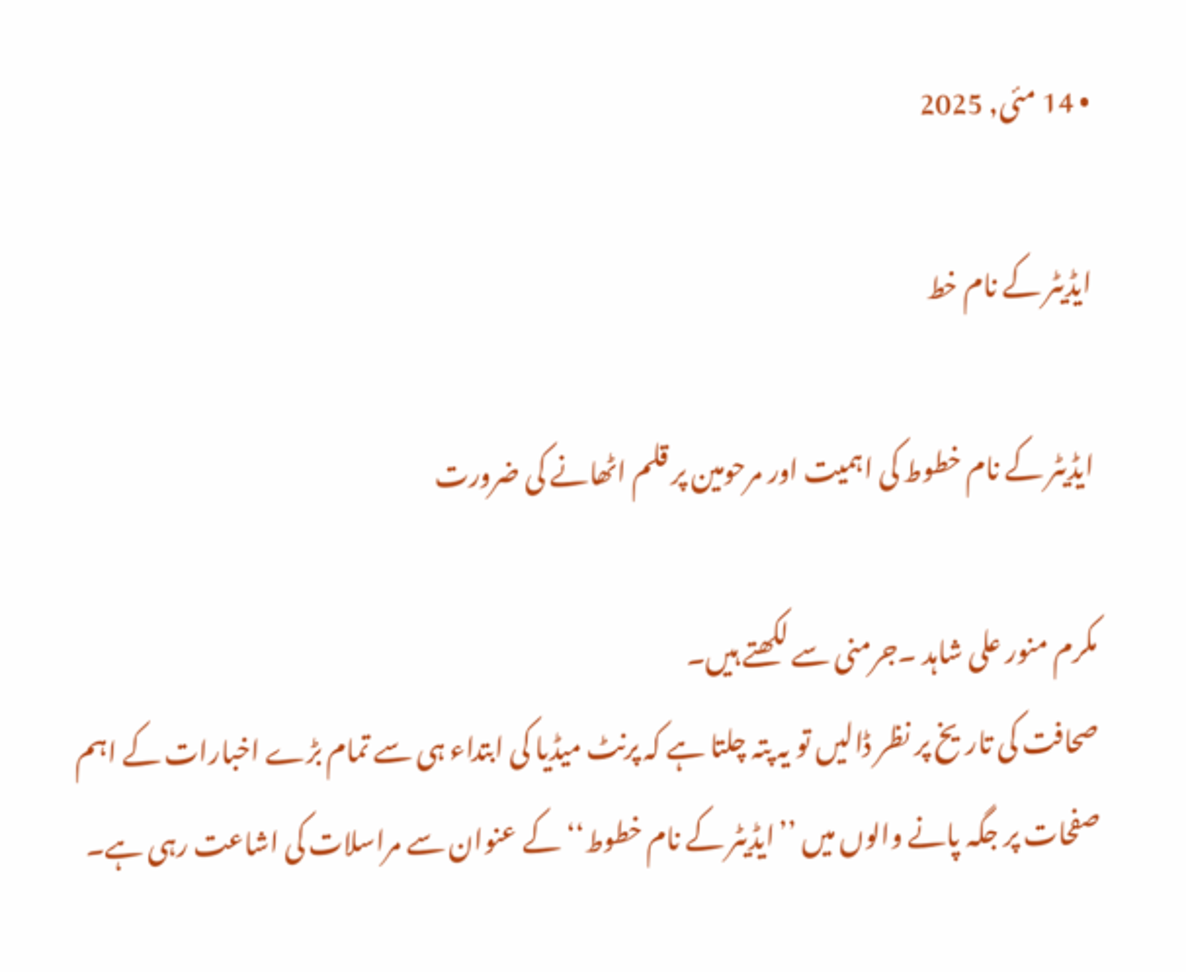• 14 مئی, 2025

ایڈیٹر کے نام خط

ایڈیٹر کے نام خطوط کی اہمیت اور مرحومین پر قلم اٹھانے کی ضرورت

مکرم منور علی شاہد ۔جرمنی سے لکھتے ہیں۔
صحافت کی تاریخ پر نظر ڈالیں تو یہ پتہ چلتا ہے کہ پرنٹ میڈیا کی ابتداء ہی سے تمام بڑے اخبارات کے اہم صفحات پر جگہ پانے والوں میں ’’ایڈیٹر کے نام خطوط‘‘ کے عنوان سے مراسلات کی اشاعت رہی ہے۔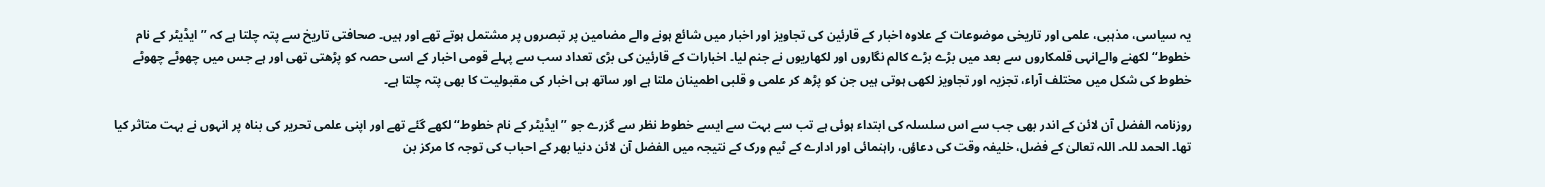یہ سیاسی، مذہبی، علمی اور تاریخی موضوعات کے علاوہ اخبار کے قارئین کی تجاویز اور اخبار میں شائع ہونے والے مضامین پر تبصروں پر مشتمل ہوتے تھے اور ہیں۔ صحافتی تاریخ سے پتہ چلتا ہے کہ ’’ایڈیٹر کے نام خطوط‘‘ لکھنے والےانہی قلمکاروں سے بعد میں بڑے بڑے کالم نگاروں اور لکھاریوں نے جنم لیا۔ اخبارات کے قارئین کی بڑی تعداد سب سے پہلے قومی اخبار کے اسی حصہ کو پڑھتی تھی اور ہے جس میں چھوٹے چھوٹے خطوط کی شکل میں مختلف آراء، تجزیہ اور تجاویز لکھی ہوتی ہیں جن کو پڑھ کر علمی و قلبی اطمینان ملتا ہے اور ساتھ ہی اخبار کی مقبولیت کا بھی پتہ چلتا ہے۔

روزنامہ الفضل آن لائن کے اندر بھی جب سے اس سلسلہ کی ابتداء ہوئی ہے تب سے بہت سے ایسے خطوط نظر سے گزرے جو ’’ایڈیٹر کے نام خطوط‘‘ لکھے گئے تھے اور اپنی علمی تحریر کی بناہ پر انہوں نے بہت متاثر کیا تھا۔ الحمد للہ۔ اللہ تعالیٰ کے فضل، خلیفہ وقت کی دعاؤں، راہنمائی اور ادارے کے ٹیم ورک کے نتیجہ میں الفضل آن لائن دنیا بھر کے احباب کی توجہ کا مرکز بن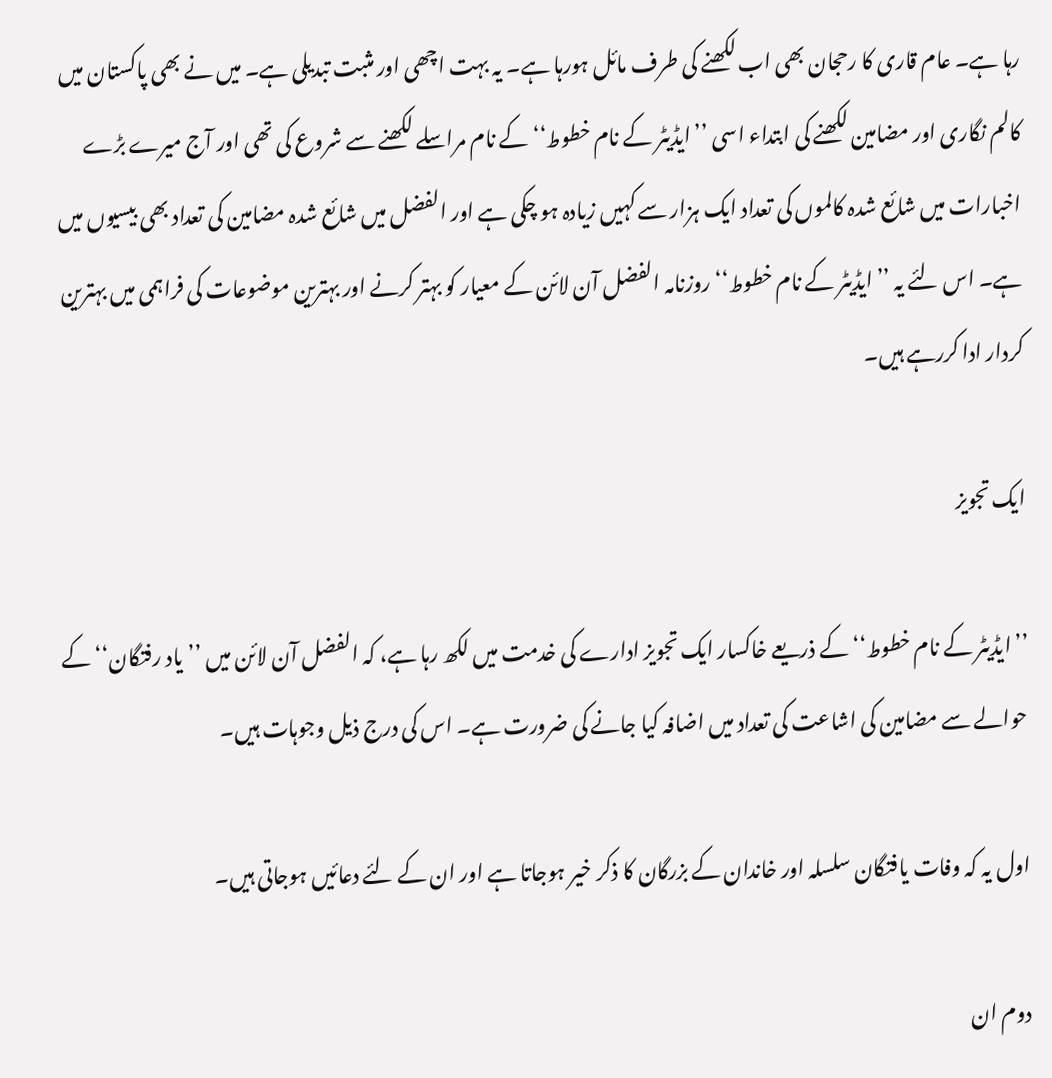رہا ہے۔ عام قاری کا رحجان بھی اب لکھنے کی طرف مائل ہورہا ہے۔ یہ بہت اچھی اور مثبت تبدیلی ہے۔ میں نے بھی پاکستان میں کالم نگاری اور مضامین لکھنے کی ابتداء اسی ’’ایڈیٹر کے نام خطوط‘‘ کے نام مراسلے لکھنے سے شروع کی تھی اور آج میرے بڑے اخبارات میں شائع شدہ کالموں کی تعداد ایک ہزار سے کہیں زیادہ ہو چکی ہے اور الفضل میں شائع شدہ مضامین کی تعداد بھی بیسیوں میں ہے۔ اس لئے یہ ’’ایڈیٹر کے نام خطوط‘‘ روزنامہ الفضل آن لائن کے معیار کو بہتر کرنے اور بہترین موضوعات کی فراہمی میں بہترین کردار ادا کررہے ہیں۔

ایک تجویز

’’ایڈیٹر کے نام خطوط‘‘ کے ذریعے خاکسار ایک تجویز ادارے کی خدمت میں لکھ رہا ہے، کہ الفضل آن لائن میں ’’یاد رفتگان‘‘ کے حوالے سے مضامین کی اشاعت کی تعداد میں اضافہ کیا جانے کی ضرورت ہے۔ اس کی درج ذیل وجوہات ہیں۔

اول یہ کہ وفات یافتگان سلسلہ اور خاندان کے بزرگان کا ذکر خیر ہوجاتا ہے اور ان کے لئے دعائیں ہوجاتی ہیں۔

دوم ان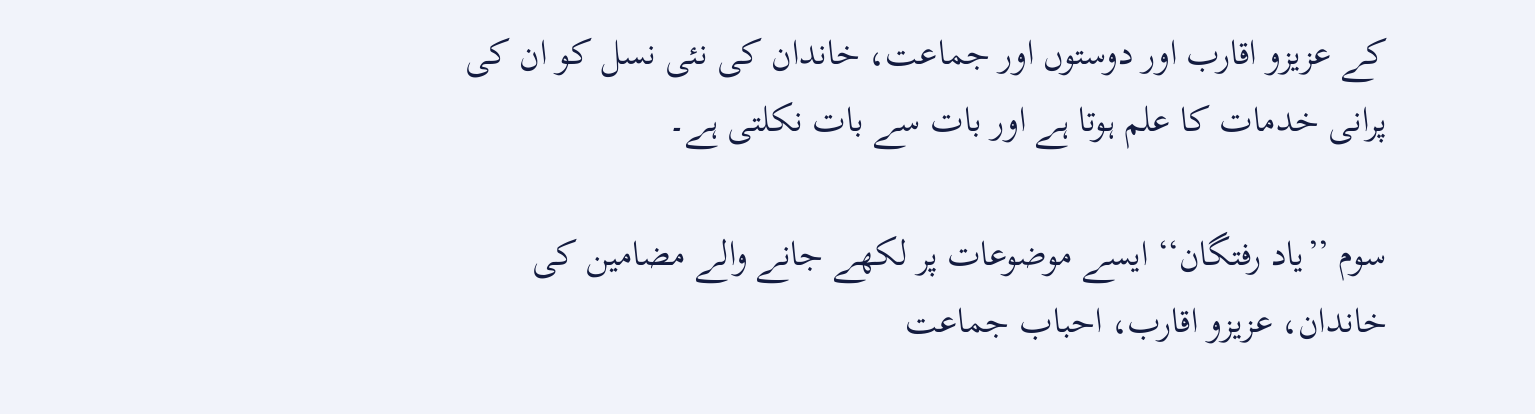کے عزیزو اقارب اور دوستوں اور جماعت، خاندان کی نئی نسل کو ان کی پرانی خدمات کا علم ہوتا ہے اور بات سے بات نکلتی ہے۔

سوم ’’یاد رفتگان‘‘ ایسے موضوعات پر لکھے جانے والے مضامین کی خاندان، عزیزو اقارب، احباب جماعت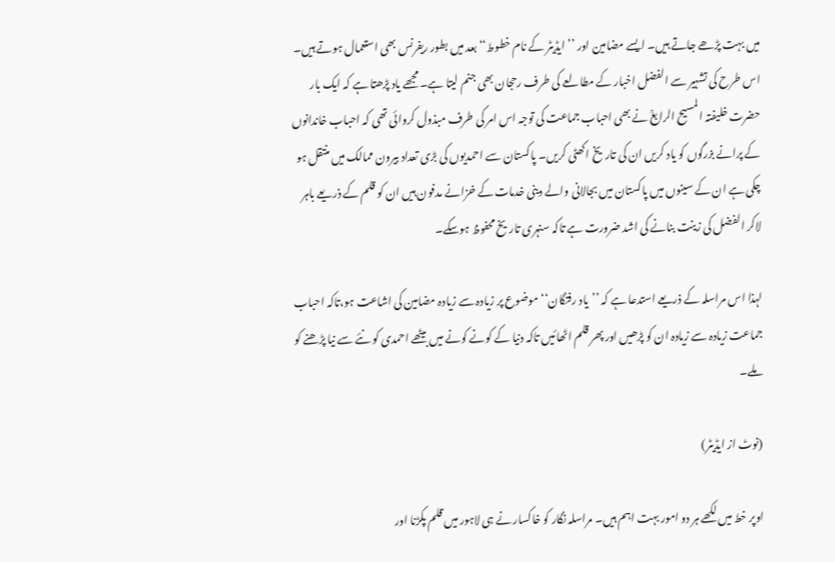میں بہت پڑھے جاتے ہیں۔ ایسے مضامین اور ’’ایڈیٹر کے نام خطوط‘‘ بعد میں بطور ریفرنس بھی استعمال ہوتے ہیں۔ اس طرح کی تشہیر سے الفضل اخبار کے مطالعے کی طرف رحجان بھی جنم لیتا ہے۔ مجھے یاد پڑھتا ہے کہ ایک بار حضرت خلیفتہ المسیح الرابعؒ نے بھی احباب جماعت کی توجہ اس امر کی طرف مبذول کروائی تھی کہ احباب خاندانوں کے پرانے بزرگوں کو یاد کریں ان کی تاریخ اکھٹی کریں۔ پاکستان سے احمدیوں کی بڑی تعداد بیرون ممالک میں منتقل ہو چکی ہے ان کے سینوں میں پاکستان میں بجالانی والے دینی خدمات کے خزانے مدفون ہیں ان کو قلم کے ذریعے باہر لاکر الفضل کی زینت بنانے کی اشد ضرورت ہے تاکہ سنہری تاریخ محفوظ ہوسکے۔

لہذا اس مراسلہ کے ذریعے استدعا ہے کہ ’’یاد رفتگان‘‘ موضوع پر زیادہ سے زیادہ مضامین کی اشاعت ہو،تاکہ احباب جماعت زیادہ سے زیادہ ان کو پڑھیں اور پھر قلم اٹھائیں تاکہ دنیا کے کونے کونے میں بیٹھے احمدی کو نئے سے نیا پڑھنے کو ملے۔

(نوٹ از ایڈیٹر)

اوپر خط میں لکھے ہر دو امور بہت اہم ہیں۔ مراسلہ نگار کو خاکسار نے ہی لاہور میں قلم پکڑنا اور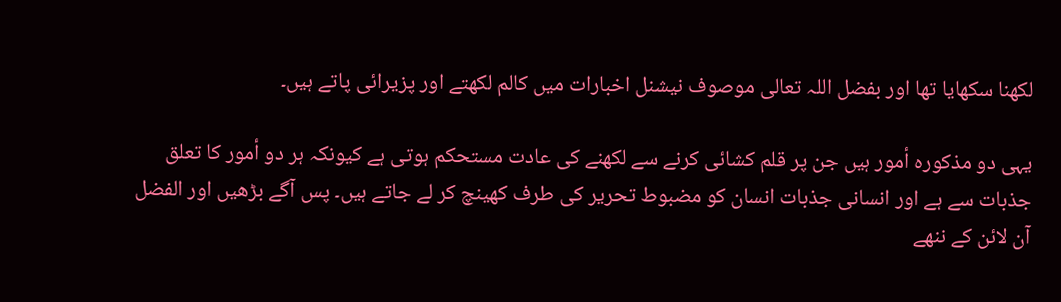لکھنا سکھایا تھا اور بفضل اللہ تعالی موصوف نیشنل اخبارات میں کالم لکھتے اور پزیرائی پاتے ہیں۔

یہی دو مذکورہ أمور ہیں جن پر قلم کشائی کرنے سے لکھنے کی عادت مستحکم ہوتی ہے کیونکہ ہر دو أمور کا تعلق جذبات سے ہے اور انسانی جذبات انسان کو مضبوط تحریر کی طرف کھینچ کر لے جاتے ہیں۔ پس آگے بڑھیں اور الفضل آن لائن کے ننھے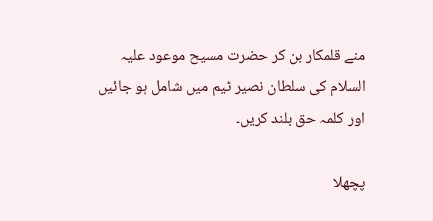منے قلمکار بن کر حضرت مسیح موعود علیہ السلام کی سلطان نصیر ٹیم میں شامل ہو جائیں اور کلمہ حق بلند کریں۔

پچھلا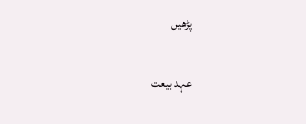پڑھیں

عہد بیعت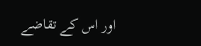اور اس کے تقاضے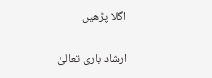اگلا پڑھیں

ارشاد باری تعالیٰ